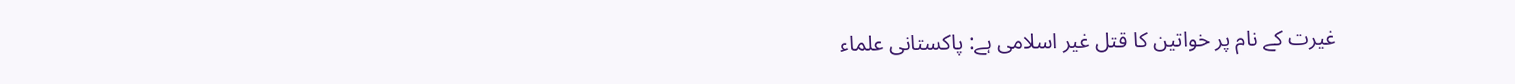غیرت کے نام پر خواتین کا قتل غیر اسلامی ہے: پاکستانی علماء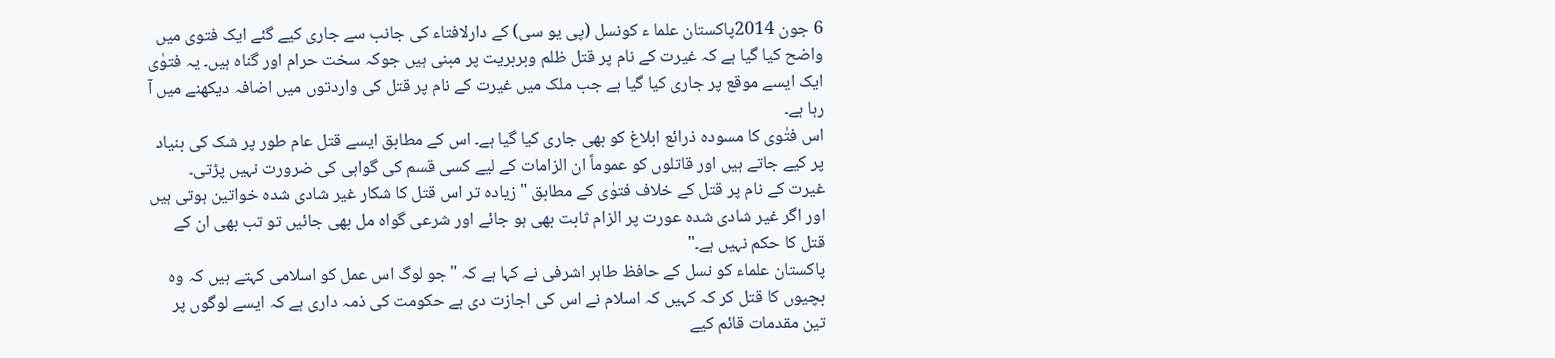6 جون 2014پاکستان علما ء کونسل (پی یو سی) کے دارلافتاء کی جانب سے جاری کیے گئے ایک فتوی میں واضح کیا گیا ہے کہ غیرت کے نام پر قتل ظلم وبربریت پر مبنی ہیں جوکہ سخت حرام اور گناہ ہیں۔ یہ فتوٰی ایک ایسے موقع پر جاری کیا گیا ہے جب ملک میں غیرت کے نام پر قتل کی واردتوں میں اضافہ دیکھنے میں آ رہا ہے۔
اس فتٰوی کا مسودہ ذرائع ابلاغ کو بھی جاری کیا گیا ہے۔ اس کے مطابق ایسے قتل عام طور پر شک کی بنیاد پر کیے جاتے ہیں اور قاتلوں کو عموماً ان الزامات کے لیے کسی قسم کی گواہی کی ضرورت نہیں پڑتی۔
غیرت کے نام پر قتل کے خلاف فتوٰی کے مطابق "زیادہ تر اس قتل کا شکار غیر شادی شدہ خواتین ہوتی ہیں اور اگر غیر شادی شدہ عورت پر الزام ثابت بھی ہو جائے اور شرعی گواہ مل بھی جائیں تو تب بھی ان کے قتل کا حکم نہیں ہے۔"
پاکستان علماء کو نسل کے حافظ طاہر اشرفی نے کہا ہے کہ "جو لوگ اس عمل کو اسلامی کہتے ہیں کہ وہ بچیوں کا قتل کر کہ کہیں کہ اسلام نے اس کی اجازت دی ہے حکومت کی ذمہ داری ہے کہ ایسے لوگوں پر تین مقدمات قائم کیے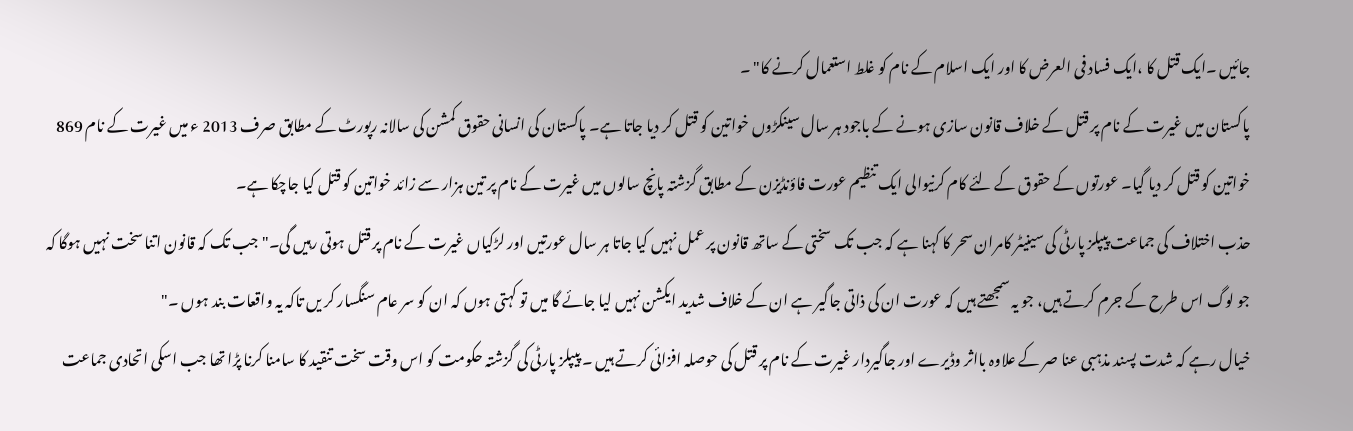جائیں ۔ایک قتل کا ،ایک فساد فی العرض کا اور ایک اسلام کے نام کو غلط استعمال کرنے کا" ۔
پاکستان میں غیرت کے نام پر قتل کے خلاف قانون سازی ہونے کے باجود ہر سال سینکڑوں خواتین کو قتل کر دیا جاتا ہے۔ پاکستان کی انسانی حقوق کمشن کی سالانہ رپورٹ کے مطابق صرف 2013 ء میں غیرت کے نام 869 خواتین کو قتل کر دیا گیا۔ عورتوں کے حقوق کے لئے کام کرنیوالی ایک تنظیم عورت فاؤنڈیزن کے مطابق گزشتہ پانچ سالوں میں غیرت کے نام پر تین ہزار سے زائد خواتین کو قتل کیا جاچکا ہے۔
حذب اختلاف کی جماعت پیپلز پارٹی کی سینیٹر کامران سحر کا کہنا ہے کہ جب تک سختی کے ساتھ قانون پر عمل نہیں کیا جاتا ہر سال عورتیں اور لڑکیاں غیرت کے نام پر قتل ہوتی رہیں گی۔"جب تک کہ قانون اتنا سخت نہیں ہوگا کہ جو لوگ اس طرح کے جرم کرتے ہیں، جو یہ سمجھتے ہیں کہ عورت ان کی ذاتی جاگیر ہے ان کے خلاف شدید ایکشن نہیں لیا جائے گا میں تو کہتی ہوں کہ ان کو سر عام سنگسار کر یں تاکہ یہ واقعات بند ہوں ۔"
خیال رہے کہ شدت پسند مذہبی عنا صر کے علاوہ بااثر وڈیرے اور جاگیردار غیرت کے نام پر قتل کی حوصلہ افزائی کرتے ہیں ۔ پیپلز پارٹی کی گزشتہ حکومت کو اس وقت سخت تنقید کا سامنا کرنا پڑا تھا جب اسکی اتحادی جماعت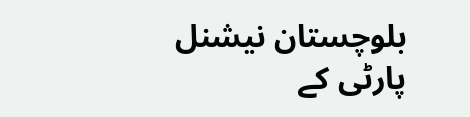بلوچستان نیشنل پارٹی کے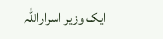ایک وزیر اسراراللہ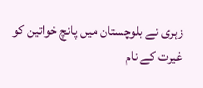زہری نے بلوچستان میں پانچ خواتین کو غیرت کے نام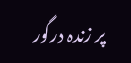پر زندہ درگور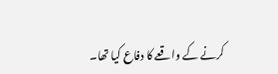کرنے کے واقعے کا دفاع کیا تھا۔